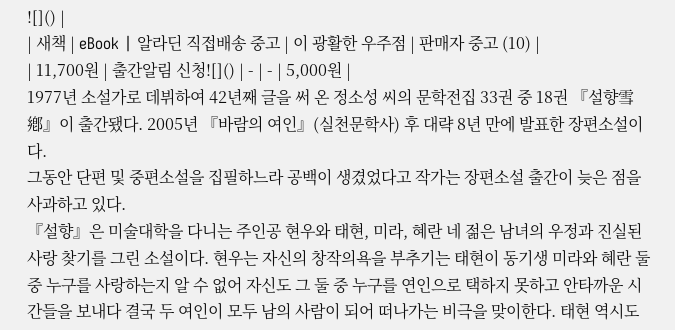![]() |
| 새책 | eBook | 알라딘 직접배송 중고 | 이 광활한 우주점 | 판매자 중고 (10) |
| 11,700원 | 출간알림 신청![]() | - | - | 5,000원 |
1977년 소설가로 데뷔하여 42년째 글을 써 온 정소성 씨의 문학전집 33권 중 18권 『설향雪鄕』이 출간됐다. 2005년 『바람의 여인』(실천문학사) 후 대략 8년 만에 발표한 장편소설이다.
그동안 단편 및 중편소설을 집필하느라 공백이 생겼었다고 작가는 장편소설 출간이 늦은 점을 사과하고 있다.
『설향』은 미술대학을 다니는 주인공 현우와 태현, 미라, 혜란 네 젊은 남녀의 우정과 진실된 사랑 찾기를 그린 소설이다. 현우는 자신의 창작의욕을 부추기는 태현이 동기생 미라와 혜란 둘 중 누구를 사랑하는지 알 수 없어 자신도 그 둘 중 누구를 연인으로 택하지 못하고 안타까운 시간들을 보내다 결국 두 여인이 모두 남의 사람이 되어 떠나가는 비극을 맞이한다. 태현 역시도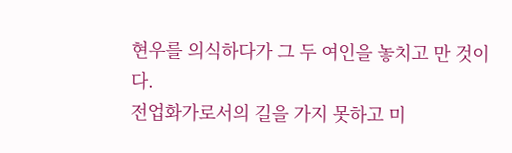현우를 의식하다가 그 두 여인을 놓치고 만 것이다.
전업화가로서의 길을 가지 못하고 미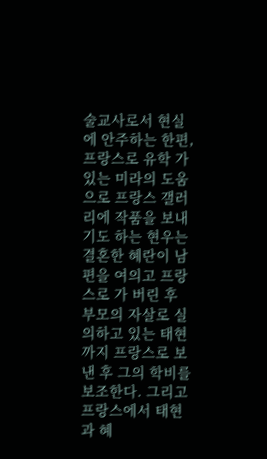술교사로서 현실에 안주하는 한편, 프랑스로 유학 가 있는 미라의 도움으로 프랑스 갤러리에 작품을 보내기도 하는 현우는 결혼한 혜란이 남편을 여의고 프랑스로 가 버린 후 부모의 자살로 실의하고 있는 태현까지 프랑스로 보낸 후 그의 학비를 보조한다. 그리고 프랑스에서 태현과 혜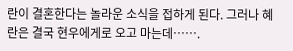란이 결혼한다는 놀라운 소식을 접하게 된다. 그러나 혜란은 결국 현우에게로 오고 마는데…….